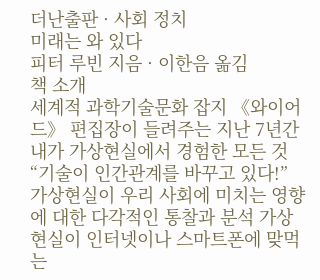더난출판 · 사회 정치
미래는 와 있다
피터 루빈 지음 · 이한음 옮김
책 소개
세계적 과학기술문화 잡지 《와이어드》 편집장이 들려주는 지난 7년간 내가 가상현실에서 경험한 모든 것 “기술이 인간관계를 바꾸고 있다!” 가상현실이 우리 사회에 미치는 영향에 대한 다각적인 통찰과 분석 가상현실이 인터넷이나 스마트폰에 맞먹는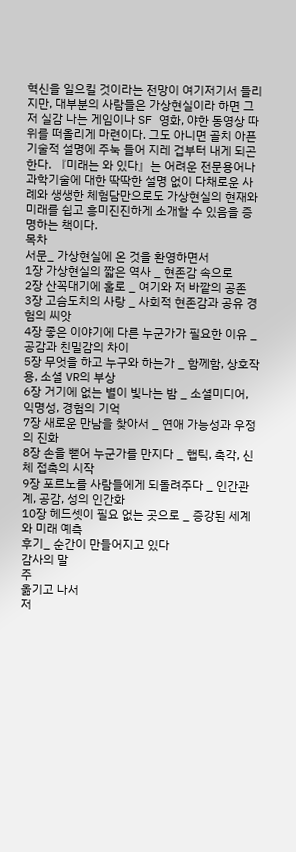혁신을 일으킬 것이라는 전망이 여기저기서 들리지만, 대부분의 사람들은 가상현실이라 하면 그저 실감 나는 게임이나 SF 영화, 야한 동영상 따위를 떠올리게 마련이다. 그도 아니면 골치 아픈 기술적 설명에 주눅 들어 지레 겁부터 내게 되곤 한다. 『미래는 와 있다』는 어려운 전문용어나 과학기술에 대한 딱딱한 설명 없이 다채로운 사례와 생생한 체험담만으로도 가상현실의 현재와 미래를 쉽고 흥미진진하게 소개할 수 있음을 증명하는 책이다.
목차
서문_ 가상현실에 온 것을 환영하면서
1장 가상현실의 짧은 역사 _ 현존감 속으로
2장 산꼭대기에 홀로 _ 여기와 저 바깥의 공존
3장 고슴도치의 사랑 _ 사회적 현존감과 공유 경험의 씨앗
4장 좋은 이야기에 다른 누군가가 필요한 이유 _ 공감과 친밀감의 차이
5장 무엇을 하고 누구와 하는가 _ 함께함, 상호작용, 소셜 VR의 부상
6장 거기에 없는 별이 빛나는 밤 _ 소셜미디어, 익명성, 경험의 기억
7장 새로운 만남을 찾아서 _ 연애 가능성과 우정의 진화
8장 손을 뻗어 누군가를 만지다 _ 햅틱, 촉각, 신체 접촉의 시작
9장 포르노를 사람들에게 되돌려주다 _ 인간관계, 공감, 성의 인간화
10장 헤드셋이 필요 없는 곳으로 _ 증강된 세계와 미래 예측
후기_ 순간이 만들어지고 있다
감사의 말
주
옮기고 나서
저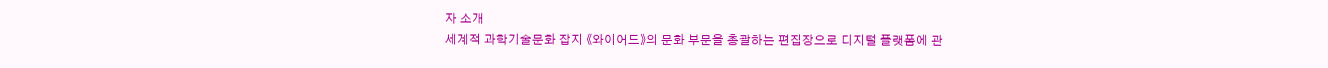자 소개
세계적 과학기술문화 잡지 《와이어드》의 문화 부문을 총괄하는 편집장으로 디지털 플랫폼에 관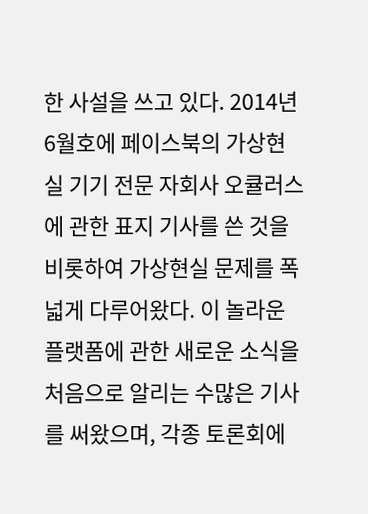한 사설을 쓰고 있다. 2014년 6월호에 페이스북의 가상현실 기기 전문 자회사 오큘러스에 관한 표지 기사를 쓴 것을 비롯하여 가상현실 문제를 폭넓게 다루어왔다. 이 놀라운 플랫폼에 관한 새로운 소식을 처음으로 알리는 수많은 기사를 써왔으며, 각종 토론회에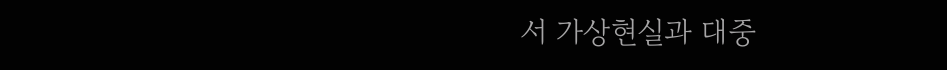서 가상현실과 대중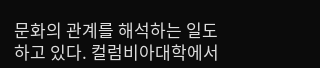문화의 관계를 해석하는 일도 하고 있다. 컬럼비아대학에서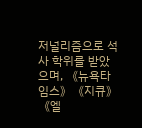저널리즘으로 석사 학위를 받았으며, 《뉴욕타임스》《지큐》《엘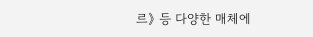르》 등 다양한 매체에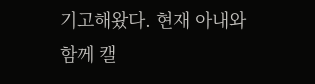기고해왔다. 현재 아내와 함께 캘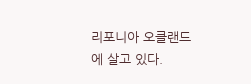리포니아 오클랜드에 살고 있다.